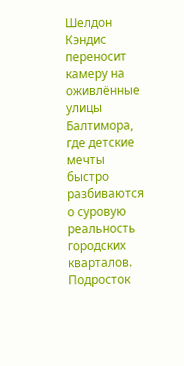Шелдон Кэндис переносит камеру на оживлённые улицы Балтимора, где детские мечты быстро разбиваются о суровую реальность городских кварталов. Подросток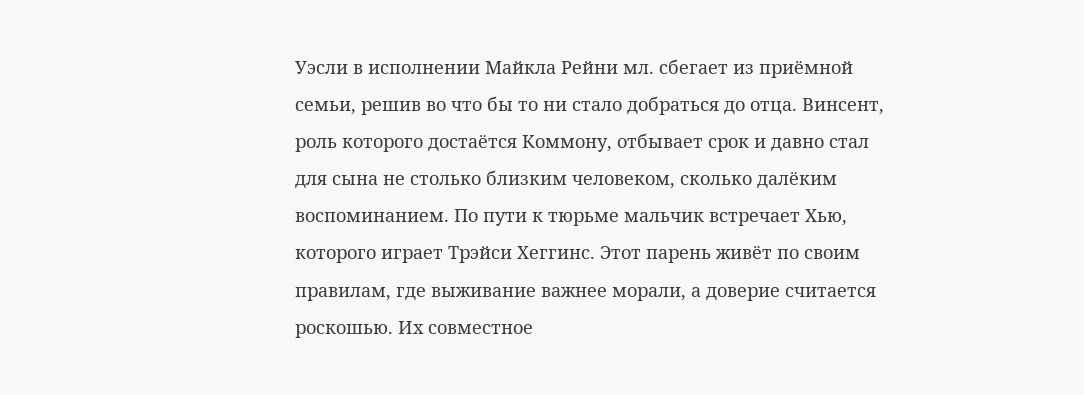Уэсли в исполнении Майкла Рейни мл. сбегает из приёмной семьи, решив во что бы то ни стало добраться до отца. Винсент, роль которого достаётся Коммону, отбывает срок и давно стал для сына не столько близким человеком, сколько далёким воспоминанием. По пути к тюрьме мальчик встречает Хью, которого играет Трэйси Хеггинс. Этот парень живёт по своим правилам, где выживание важнее морали, а доверие считается роскошью. Их совместное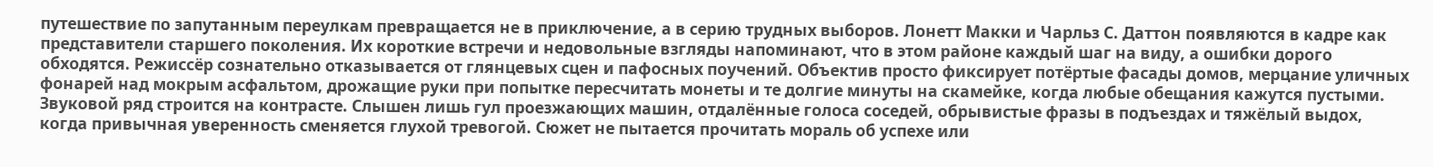путешествие по запутанным переулкам превращается не в приключение, а в серию трудных выборов. Лонетт Макки и Чарльз С. Даттон появляются в кадре как представители старшего поколения. Их короткие встречи и недовольные взгляды напоминают, что в этом районе каждый шаг на виду, а ошибки дорого обходятся. Режиссёр сознательно отказывается от глянцевых сцен и пафосных поучений. Объектив просто фиксирует потёртые фасады домов, мерцание уличных фонарей над мокрым асфальтом, дрожащие руки при попытке пересчитать монеты и те долгие минуты на скамейке, когда любые обещания кажутся пустыми. Звуковой ряд строится на контрасте. Слышен лишь гул проезжающих машин, отдалённые голоса соседей, обрывистые фразы в подъездах и тяжёлый выдох, когда привычная уверенность сменяется глухой тревогой. Сюжет не пытается прочитать мораль об успехе или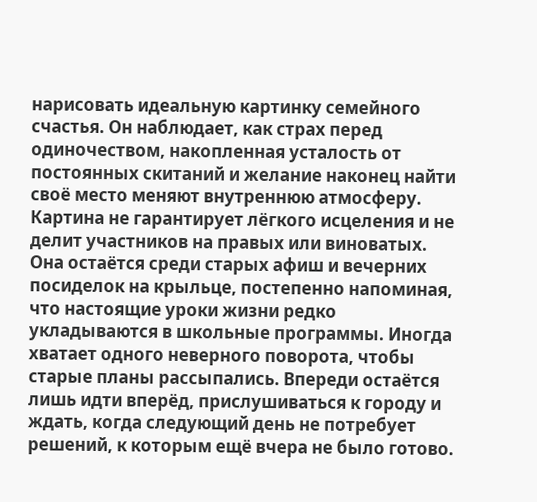нарисовать идеальную картинку семейного счастья. Он наблюдает, как страх перед одиночеством, накопленная усталость от постоянных скитаний и желание наконец найти своё место меняют внутреннюю атмосферу. Картина не гарантирует лёгкого исцеления и не делит участников на правых или виноватых. Она остаётся среди старых афиш и вечерних посиделок на крыльце, постепенно напоминая, что настоящие уроки жизни редко укладываются в школьные программы. Иногда хватает одного неверного поворота, чтобы старые планы рассыпались. Впереди остаётся лишь идти вперёд, прислушиваться к городу и ждать, когда следующий день не потребует решений, к которым ещё вчера не было готово.